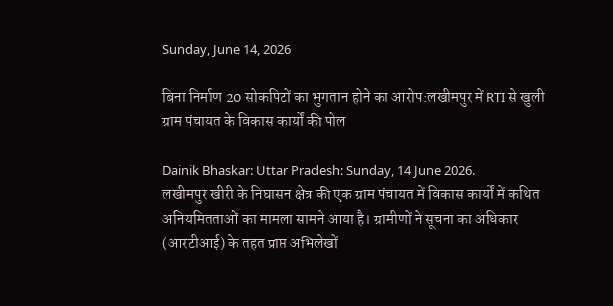Sunday, June 14, 2026

बिना निर्माण 20 सोकपिटों का भुगतान होने का आरोप:लखीमपुर में RTI से खुली ग्राम पंचायत के विकास कार्यों की पोल

Dainik Bhaskar: Uttar Pradesh: Sunday, 14 June 2026.
लखीमपुर खीरी के निघासन क्षेत्र की एक ग्राम पंचायत में विकास कार्यों में कथित अनियमितताओं का मामला सामने आया है। ग्रामीणों ने सूचना का अधिकार (आरटीआई) के तहत प्राप्त अभिलेखों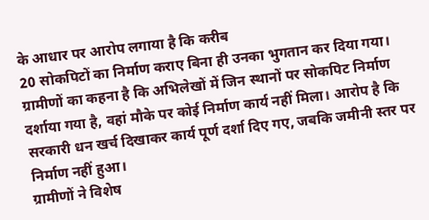के आधार पर आरोप लगाया है कि करीब
20 सोकपिटों का निर्माण कराए बिना ही उनका भुगतान कर दिया गया।
ग्रामीणों का कहना है कि अभिलेखों में जिन स्थानों पर सोकपिट निर्माण दर्शाया गया है, वहां मौके पर कोई निर्माण कार्य नहीं मिला। आरोप है कि सरकारी धन खर्च दिखाकर कार्य पूर्ण दर्शा दिए गए, जबकि जमीनी स्तर पर निर्माण नहीं हुआ।
ग्रामीणों ने विशेष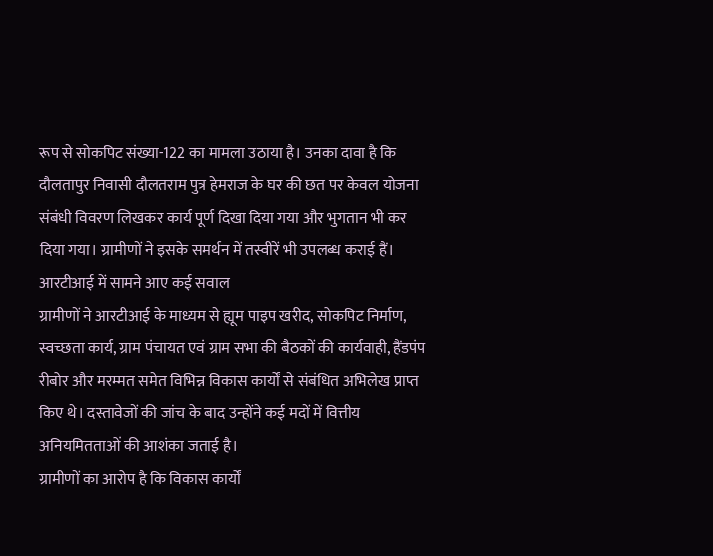रूप से सोकपिट संख्या-122 का मामला उठाया है। उनका दावा है कि दौलतापुर निवासी दौलतराम पुत्र हेमराज के घर की छत पर केवल योजना संबंधी विवरण लिखकर कार्य पूर्ण दिखा दिया गया और भुगतान भी कर दिया गया। ग्रामीणों ने इसके समर्थन में तस्वीरें भी उपलब्ध कराई हैं।
आरटीआई में सामने आए कई सवाल
ग्रामीणों ने आरटीआई के माध्यम से ह्यूम पाइप खरीद, सोकपिट निर्माण, स्वच्छता कार्य, ग्राम पंचायत एवं ग्राम सभा की बैठकों की कार्यवाही, हैंडपंप रीबोर और मरम्मत समेत विभिन्न विकास कार्यों से संबंधित अभिलेख प्राप्त किए थे। दस्तावेजों की जांच के बाद उन्होंने कई मदों में वित्तीय अनियमितताओं की आशंका जताई है।
ग्रामीणों का आरोप है कि विकास कार्यों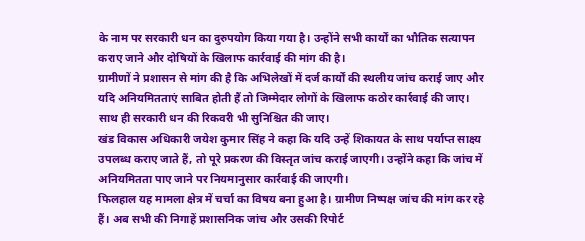के नाम पर सरकारी धन का दुरुपयोग किया गया है। उन्होंने सभी कार्यों का भौतिक सत्यापन कराए जाने और दोषियों के खिलाफ कार्रवाई की मांग की है।
ग्रामीणों ने प्रशासन से मांग की है कि अभिलेखों में दर्ज कार्यों की स्थलीय जांच कराई जाए और यदि अनियमितताएं साबित होती हैं तो जिम्मेदार लोगों के खिलाफ कठोर कार्रवाई की जाए। साथ ही सरकारी धन की रिकवरी भी सुनिश्चित की जाए।
खंड विकास अधिकारी जयेश कुमार सिंह ने कहा कि यदि उन्हें शिकायत के साथ पर्याप्त साक्ष्य उपलब्ध कराए जाते हैं, तो पूरे प्रकरण की विस्तृत जांच कराई जाएगी। उन्होंने कहा कि जांच में अनियमितता पाए जाने पर नियमानुसार कार्रवाई की जाएगी।
फिलहाल यह मामला क्षेत्र में चर्चा का विषय बना हुआ है। ग्रामीण निष्पक्ष जांच की मांग कर रहे हैं। अब सभी की निगाहें प्रशासनिक जांच और उसकी रिपोर्ट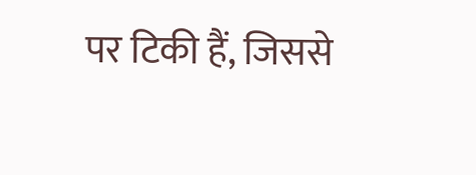पर टिकी हैं, जिससे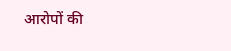आरोपों की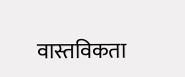वास्तविकता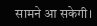सामने आ सकेगी।